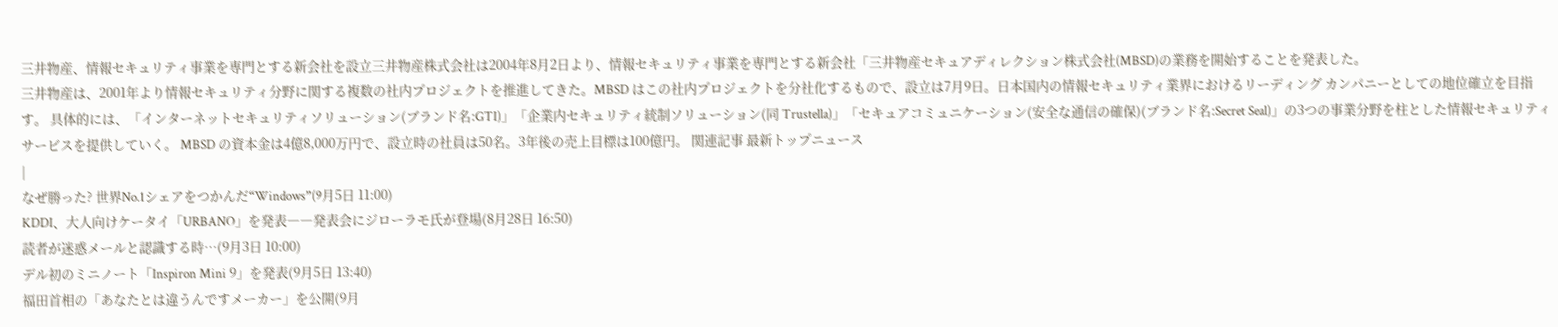三井物産、情報セキュリティ事業を専門とする新会社を設立三井物産株式会社は2004年8月2日より、情報セキュリティ事業を専門とする新会社「三井物産セキュアディレクション株式会社(MBSD)の業務を開始することを発表した。
三井物産は、2001年より情報セキュリティ分野に関する複数の社内プロジェクトを推進してきた。MBSD はこの社内プロジェクトを分社化するもので、設立は7月9日。日本国内の情報セキュリティ業界におけるリーディング カンパニーとしての地位確立を目指す。 具体的には、「インターネットセキュリティソリューション(ブランド名:GTI)」「企業内セキュリティ統制ソリューション(同 Trustella)」「セキュアコミュニケーション(安全な通信の確保)(ブランド名:Secret Seal)」の3つの事業分野を柱とした情報セキュリティサービスを提供していく。 MBSD の資本金は4億8,000万円で、設立時の社員は50名。3年後の売上目標は100億円。 関連記事 最新トップニュース
|
なぜ勝った? 世界No.1シェアをつかんだ“Windows”(9月5日 11:00)
KDDI、大人向けケータイ「URBANO」を発表――発表会にジローラモ氏が登場(8月28日 16:50)
読者が迷惑メールと認識する時…(9月3日 10:00)
デル初のミニノート「Inspiron Mini 9」を発表(9月5日 13:40)
福田首相の「あなたとは違うんですメーカー」を公開(9月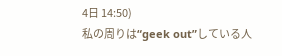4日 14:50)
私の周りは“geek out”している人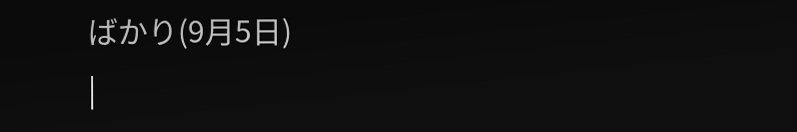ばかり(9月5日)
|